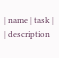| name | task |
| description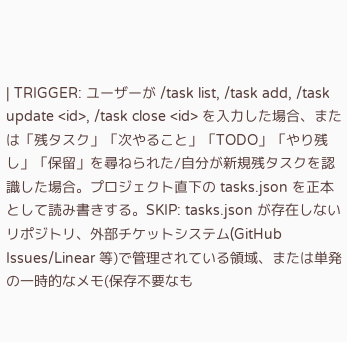| TRIGGER: ユーザーが /task list, /task add, /task update <id>, /task close <id> を入力した場合、または「残タスク」「次やること」「TODO」「やり残し」「保留」を尋ねられた/自分が新規残タスクを認識した場合。プロジェクト直下の tasks.json を正本として読み書きする。SKIP: tasks.json が存在しないリポジトリ、外部チケットシステム(GitHub Issues/Linear 等)で管理されている領域、または単発の一時的なメモ(保存不要なも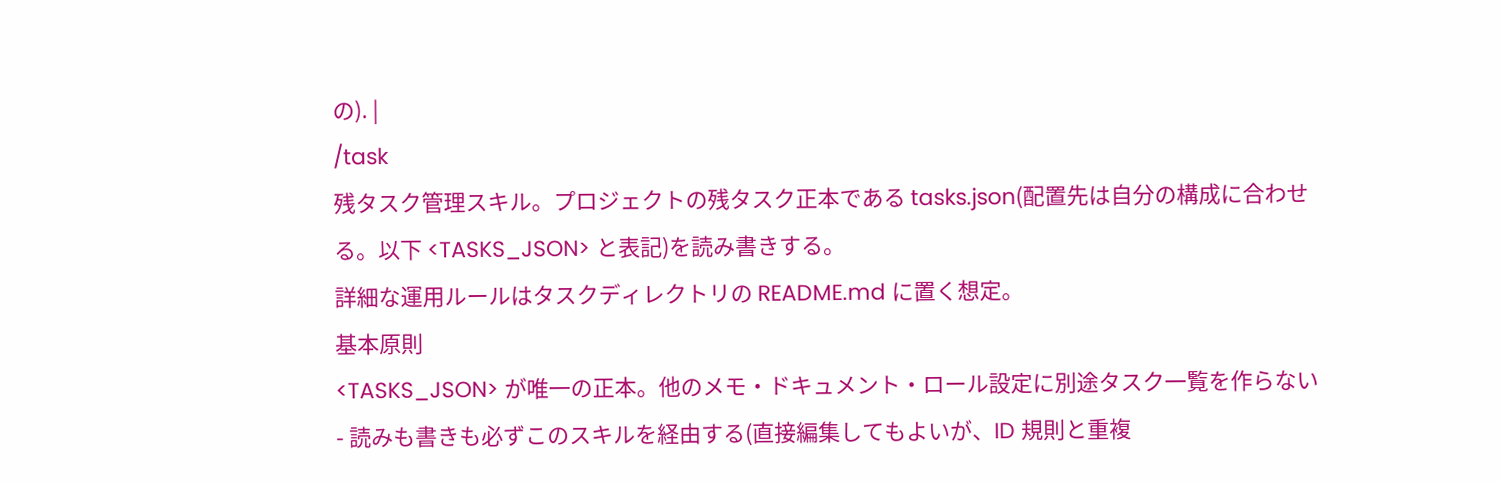の). |
/task
残タスク管理スキル。プロジェクトの残タスク正本である tasks.json(配置先は自分の構成に合わせる。以下 <TASKS_JSON> と表記)を読み書きする。
詳細な運用ルールはタスクディレクトリの README.md に置く想定。
基本原則
<TASKS_JSON> が唯一の正本。他のメモ・ドキュメント・ロール設定に別途タスク一覧を作らない
- 読みも書きも必ずこのスキルを経由する(直接編集してもよいが、ID 規則と重複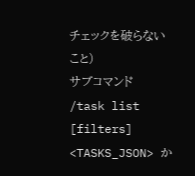チェックを破らないこと)
サブコマンド
/task list [filters]
<TASKS_JSON> か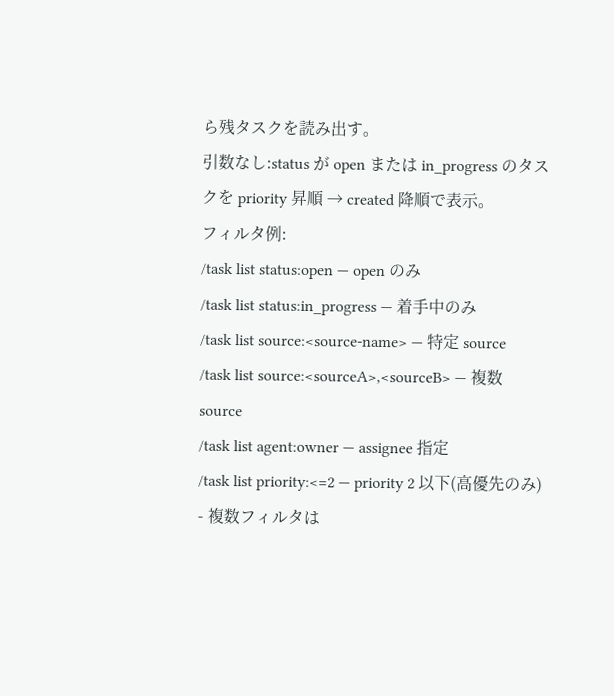ら残タスクを読み出す。
引数なし:status が open または in_progress のタスクを priority 昇順 → created 降順で表示。
フィルタ例:
/task list status:open — open のみ
/task list status:in_progress — 着手中のみ
/task list source:<source-name> — 特定 source
/task list source:<sourceA>,<sourceB> — 複数 source
/task list agent:owner — assignee 指定
/task list priority:<=2 — priority 2 以下(高優先のみ)
- 複数フィルタは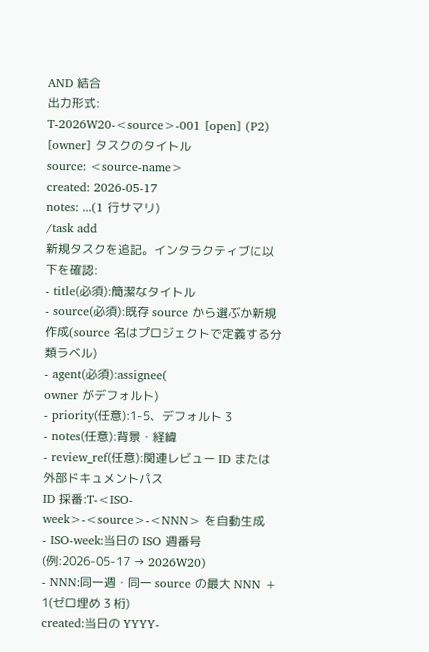AND 結合
出力形式:
T-2026W20-<source>-001 [open] (P2) [owner] タスクのタイトル
source: <source-name>
created: 2026-05-17
notes: ...(1 行サマリ)
/task add
新規タスクを追記。インタラクティブに以下を確認:
- title(必須):簡潔なタイトル
- source(必須):既存 source から選ぶか新規作成(source 名はプロジェクトで定義する分類ラベル)
- agent(必須):assignee(
owner がデフォルト)
- priority(任意):1-5、デフォルト 3
- notes(任意):背景・経緯
- review_ref(任意):関連レビュー ID または外部ドキュメントパス
ID 採番:T-<ISO-week>-<source>-<NNN> を自動生成
- ISO-week:当日の ISO 週番号(例:2026-05-17 → 2026W20)
- NNN:同一週・同一 source の最大 NNN + 1(ゼロ埋め 3 桁)
created:当日の YYYY-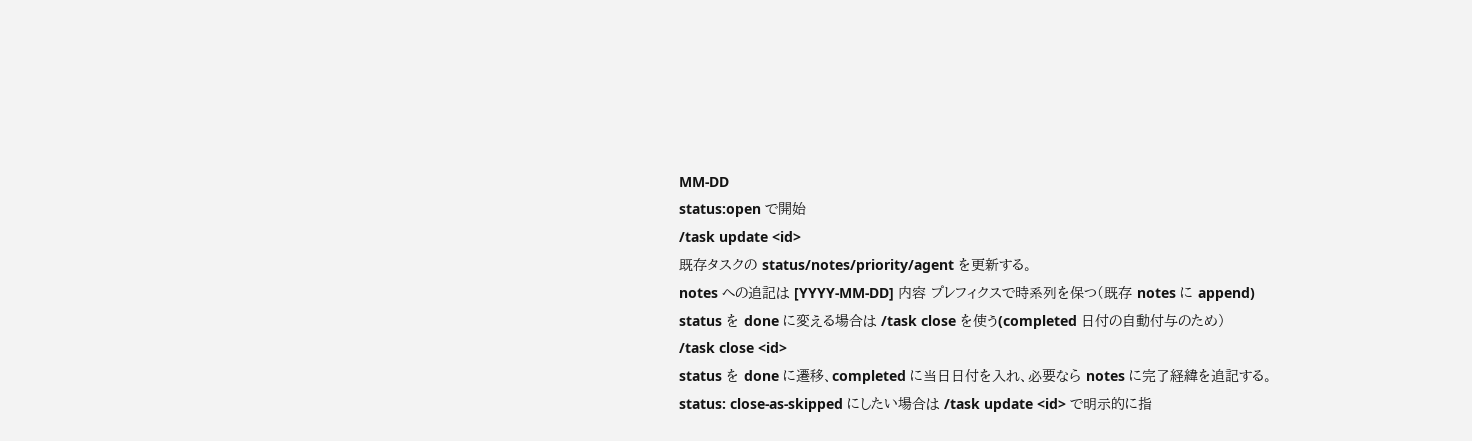MM-DD
status:open で開始
/task update <id>
既存タスクの status/notes/priority/agent を更新する。
notes への追記は [YYYY-MM-DD] 内容 プレフィクスで時系列を保つ(既存 notes に append)
status を done に変える場合は /task close を使う(completed 日付の自動付与のため)
/task close <id>
status を done に遷移、completed に当日日付を入れ、必要なら notes に完了経緯を追記する。
status: close-as-skipped にしたい場合は /task update <id> で明示的に指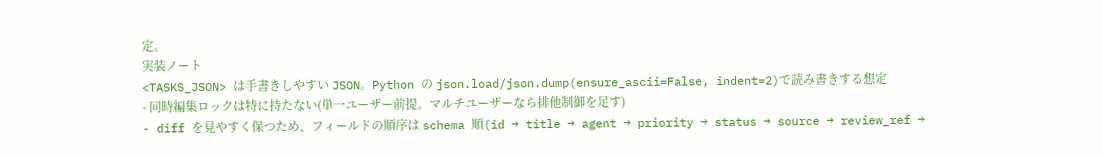定。
実装ノート
<TASKS_JSON> は手書きしやすい JSON。Python の json.load/json.dump(ensure_ascii=False, indent=2)で読み書きする想定
- 同時編集ロックは特に持たない(単一ユーザー前提。マルチユーザーなら排他制御を足す)
- diff を見やすく保つため、フィールドの順序は schema 順(id → title → agent → priority → status → source → review_ref →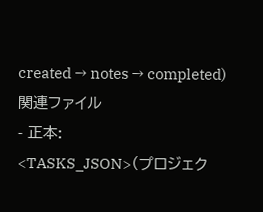created → notes → completed)
関連ファイル
- 正本:
<TASKS_JSON>(プロジェク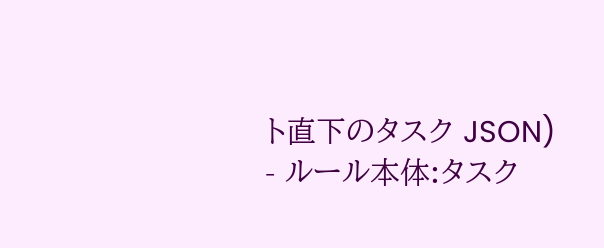ト直下のタスク JSON)
- ルール本体:タスク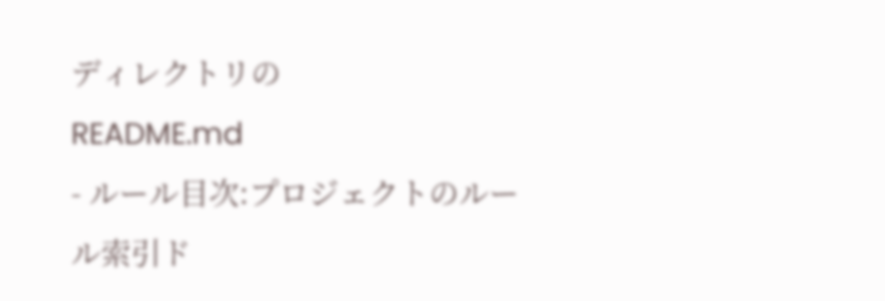ディレクトリの
README.md
- ルール目次:プロジェクトのルール索引ド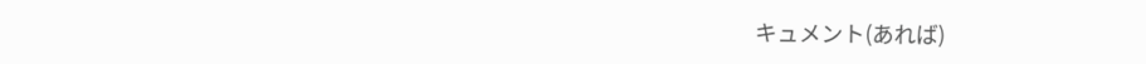キュメント(あれば)